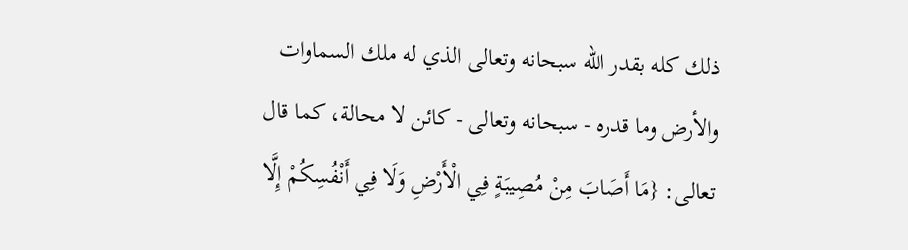ذلك كله بقدر الله سبحانه وتعالى الذي له ملك السماوات والأرض وما قدره - سبحانه وتعالى - كائن لا محالة، كما قال تعالى: {مَا أَصَابَ مِنْ مُصِيبَةٍ فِي الْأَرْضِ وَلَا فِي أَنْفُسِكُمْ إِلَّا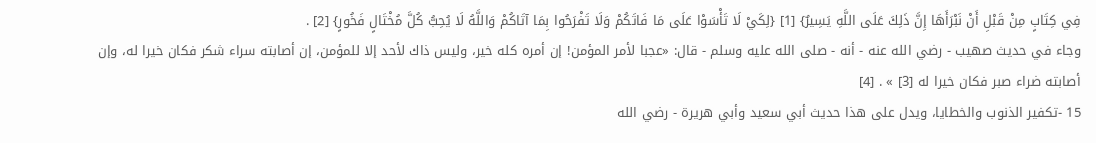فِي كِتَابٍ مِنْ قَبْلِ أَنْ نَبْرَأَهَا إِنَّ ذَلِكَ عَلَى اللَّهِ يَسِيرٌ} [1] {لِكَيْ لَا تَأْسَوْا عَلَى مَا فَاتَكُمْ وَلَا تَفْرَحُوا بِمَا آتَاكُمْ وَاللَّهُ لَا يُحِبُّ كُلَّ مُخْتَالٍ فَخُورٍ} [2] .
وجاء في حديث صهيب - رضي الله عنه - أنه - صلى الله عليه وسلم - قال: «عجبا لأمر المؤمن! إن أمره كله خير، وليس ذاك لأحد إلا للمؤمن، إن أصابته سراء شكر فكان خيرا له، وإن أصابته ضراء صبر فكان خيرا له [3] » . [4]
15 -تكفير الذنوب والخطايا، ويدل على هذا حديث أبي سعيد وأبي هريرة - رضي الله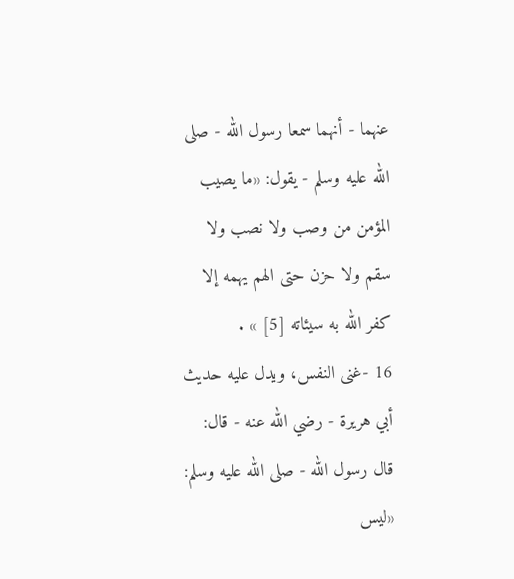عنهما - أنهما سمعا رسول الله - صلى الله عليه وسلم - يقول: «ما يصيب المؤمن من وصب ولا نصب ولا سقم ولا حزن حتى الهم يهمه إلا كفر الله به سيئاته [5] » .
16 -غنى النفس، ويدل عليه حديث أبي هريرة - رضي الله عنه - قال: قال رسول الله - صلى الله عليه وسلم: «ليس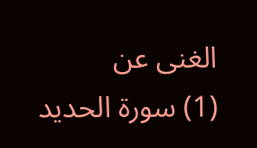الغنى عن
(1) سورة الحديد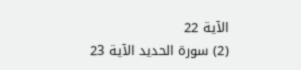الآية 22
(2) سورة الحديد الآية 23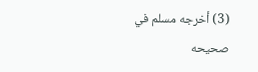(3) أخرجه مسلم في صحيحه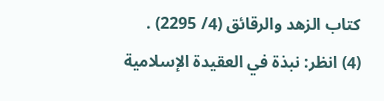كتاب الزهد والرقائق (4/ 2295) .
(4) انظر: نبذة في العقيدة الإسلامية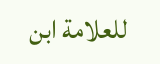للعلامة ابن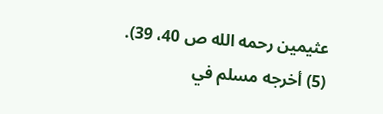عثيمين رحمه الله ص 40، 39).
(5) أخرجه مسلم في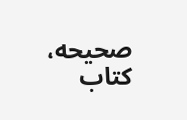صحيحه، كتاب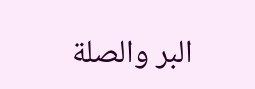البر والصلة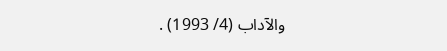والآداب (4/ 1993) .